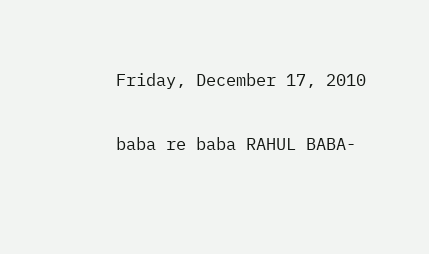Friday, December 17, 2010

baba re baba RAHUL BABA-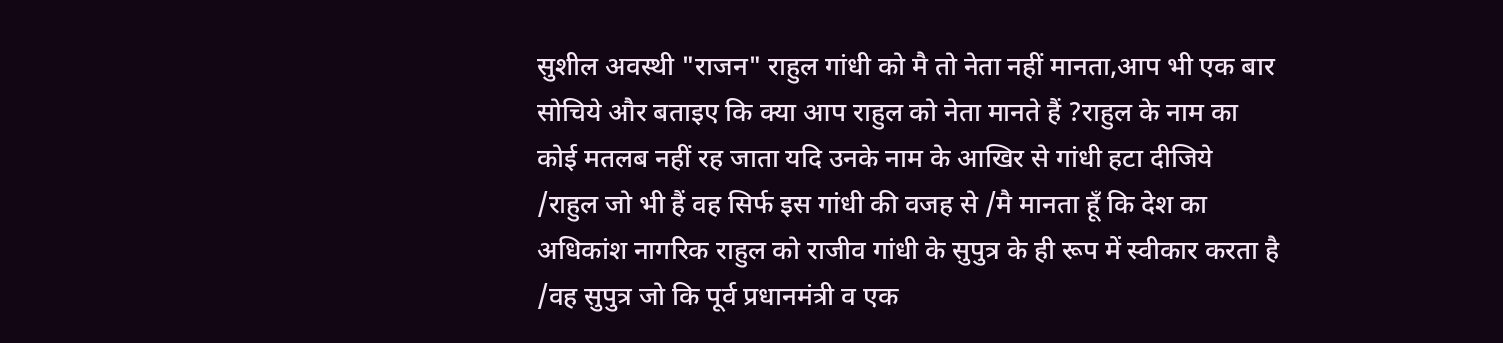सुशील अवस्थी "राजन" राहुल गांधी को मै तो नेता नहीं मानता,आप भी एक बार सोचिये और बताइए कि क्या आप राहुल को नेता मानते हैं ?राहुल के नाम का कोई मतलब नहीं रह जाता यदि उनके नाम के आखिर से गांधी हटा दीजिये /राहुल जो भी हैं वह सिर्फ इस गांधी की वजह से /मै मानता हूँ कि देश का अधिकांश नागरिक राहुल को राजीव गांधी के सुपुत्र के ही रूप में स्वीकार करता है /वह सुपुत्र जो कि पूर्व प्रधानमंत्री व एक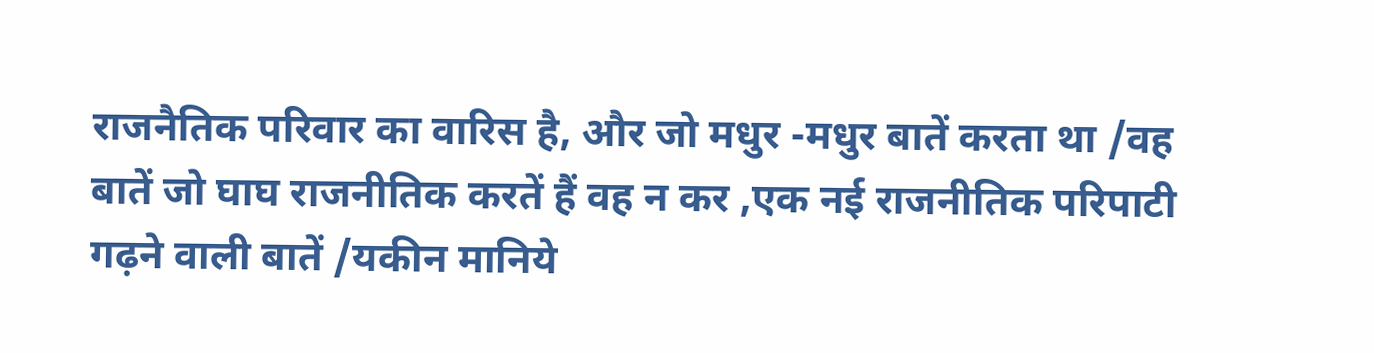राजनैतिक परिवार का वारिस है, और जो मधुर -मधुर बातें करता था /वह बातें जो घाघ राजनीतिक करतें हैं वह न कर ,एक नई राजनीतिक परिपाटी गढ़ने वाली बातें /यकीन मानिये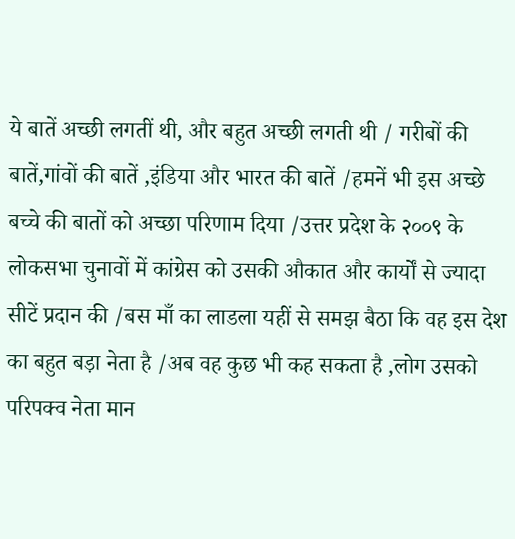ये बातें अच्छी लगतीं थी, और बहुत अच्छी लगती थी / गरीबों की बातें,गांवों की बातें ,इंडिया और भारत की बातें /हमनें भी इस अच्छे बच्चे की बातों को अच्छा परिणाम दिया /उत्तर प्रदेश के २००९ के लोकसभा चुनावों में कांग्रेस को उसकी औकात और कार्यों से ज्यादा सीटें प्रदान की /बस माँ का लाडला यहीं से समझ बैठा कि वह इस देश का बहुत बड़ा नेता है /अब वह कुछ भी कह सकता है ,लोग उसको परिपक्व नेता मान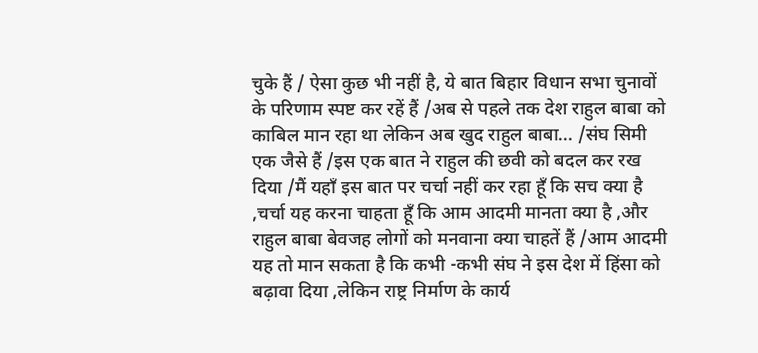चुके हैं / ऐसा कुछ भी नहीं है, ये बात बिहार विधान सभा चुनावों के परिणाम स्पष्ट कर रहें हैं /अब से पहले तक देश राहुल बाबा को काबिल मान रहा था लेकिन अब खुद राहुल बाबा... /संघ सिमी एक जैसे हैं /इस एक बात ने राहुल की छवी को बदल कर रख दिया /मैं यहाँ इस बात पर चर्चा नहीं कर रहा हूँ कि सच क्या है ,चर्चा यह करना चाहता हूँ कि आम आदमी मानता क्या है ,और राहुल बाबा बेवजह लोगों को मनवाना क्या चाहतें हैं /आम आदमी यह तो मान सकता है कि कभी -कभी संघ ने इस देश में हिंसा को बढ़ावा दिया ,लेकिन राष्ट्र निर्माण के कार्य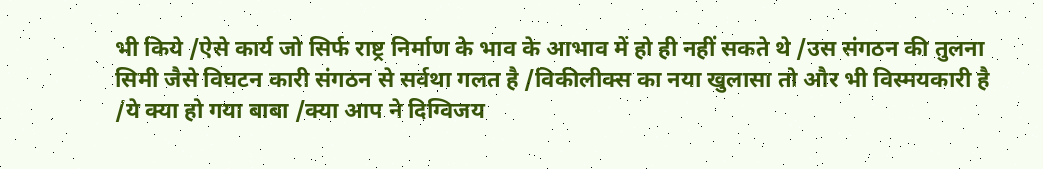भी किये /ऐसे कार्य जो सिर्फ राष्ट्र निर्माण के भाव के आभाव में हो ही नहीं सकते थे /उस संगठन की तुलना सिमी जैसे विघटन कारी संगठन से सर्वथा गलत है /विकीलीक्स का नया खुलासा तो और भी विस्मयकारी है /ये क्या हो गया बाबा /क्या आप ने दिग्विजय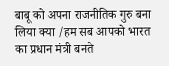बाबू को अपना राजनीतिक गुरु बना लिया क्या /हम सब आपको भारत का प्रधान मंत्री बनते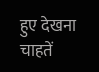हुए देखना चाहतें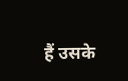हैं उसके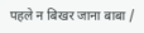पहले न बिखर जाना बाबा /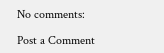No comments:

Post a Comment